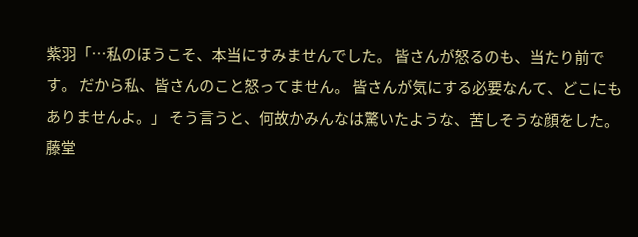紫羽「…私のほうこそ、本当にすみませんでした。 皆さんが怒るのも、当たり前です。 だから私、皆さんのこと怒ってません。 皆さんが気にする必要なんて、どこにもありませんよ。」 そう言うと、何故かみんなは驚いたような、苦しそうな顔をした。 藤堂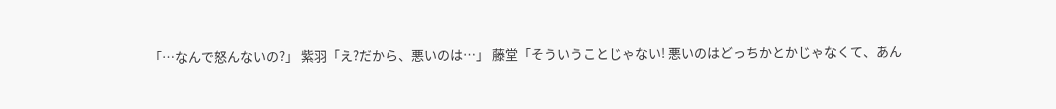「…なんで怒んないの?」 紫羽「え?だから、悪いのは…」 藤堂「そういうことじゃない! 悪いのはどっちかとかじゃなくて、あん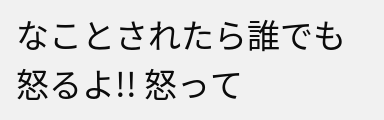なことされたら誰でも怒るよ!! 怒って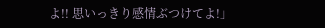よ!! 思いっきり感情ぶつけてよ!」